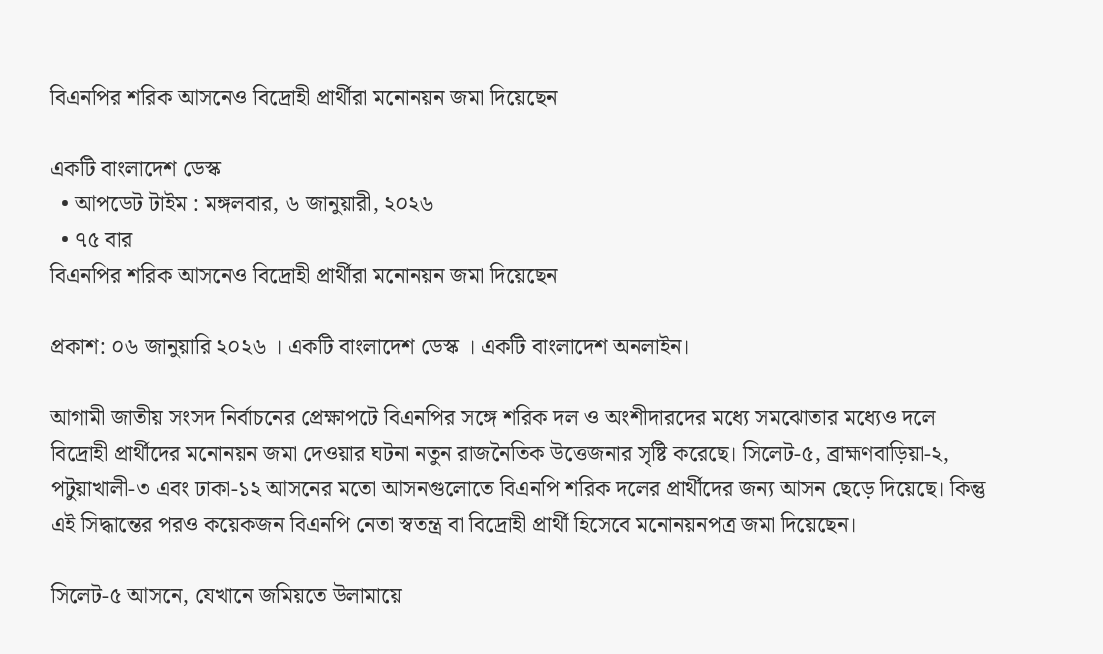বিএনপির শরিক আসনেও বিদ্রোহী প্রার্থীরা মনোনয়ন জমা দিয়েছেন

একটি বাংলাদেশ ডেস্ক
  • আপডেট টাইম : মঙ্গলবার, ৬ জানুয়ারী, ২০২৬
  • ৭৫ বার
বিএনপির শরিক আসনেও বিদ্রোহী প্রার্থীরা মনোনয়ন জমা দিয়েছেন

প্রকাশ: ০৬ জানুয়ারি ২০২৬ । একটি বাংলাদেশ ডেস্ক । একটি বাংলাদেশ অনলাইন।

আগামী জাতীয় সংসদ নির্বাচনের প্রেক্ষাপটে বিএনপির সঙ্গে শরিক দল ও অংশীদারদের মধ্যে সমঝোতার মধ্যেও দলে বিদ্রোহী প্রার্থীদের মনোনয়ন জমা দেওয়ার ঘটনা নতুন রাজনৈতিক উত্তেজনার সৃষ্টি করেছে। সিলেট-৫, ব্রাহ্মণবাড়িয়া-২, পটুয়াখালী-৩ এবং ঢাকা-১২ আসনের মতো আসনগুলোতে বিএনপি শরিক দলের প্রার্থীদের জন্য আসন ছেড়ে দিয়েছে। কিন্তু এই সিদ্ধান্তের পরও কয়েকজন বিএনপি নেতা স্বতন্ত্র বা বিদ্রোহী প্রার্থী হিসেবে মনোনয়নপত্র জমা দিয়েছেন।

সিলেট-৫ আসনে, যেখানে জমিয়তে উলামায়ে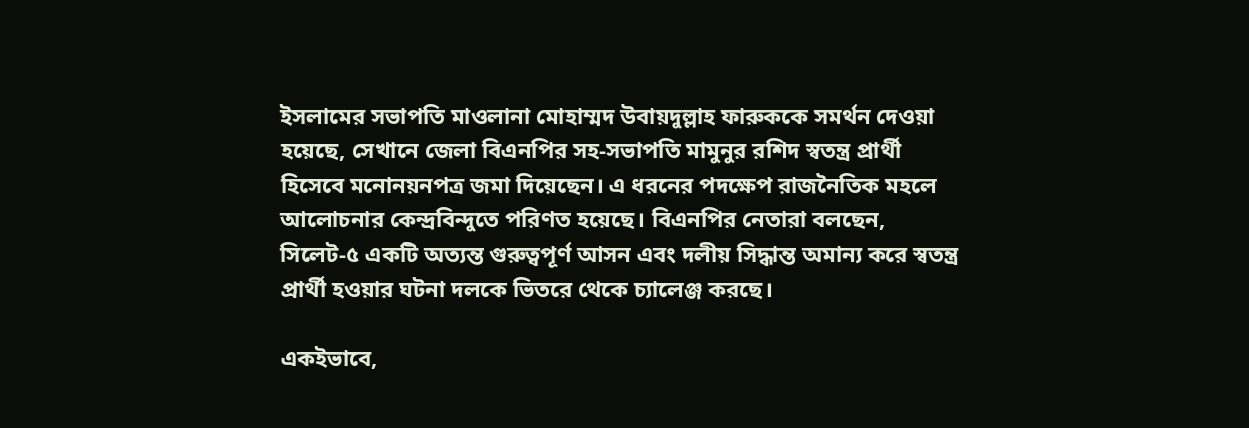ইসলামের সভাপতি মাওলানা মোহাম্মদ উবায়দুল্লাহ ফারুককে সমর্থন দেওয়া হয়েছে, সেখানে জেলা বিএনপির সহ-সভাপতি মামুনুর রশিদ স্বতন্ত্র প্রার্থী হিসেবে মনোনয়নপত্র জমা দিয়েছেন। এ ধরনের পদক্ষেপ রাজনৈতিক মহলে আলোচনার কেন্দ্রবিন্দুতে পরিণত হয়েছে। বিএনপির নেতারা বলছেন, সিলেট-৫ একটি অত্যন্ত গুরুত্বপূর্ণ আসন এবং দলীয় সিদ্ধান্ত অমান্য করে স্বতন্ত্র প্রার্থী হওয়ার ঘটনা দলকে ভিতরে থেকে চ্যালেঞ্জ করছে।

একইভাবে,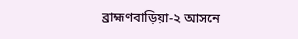ব্রাহ্মণবাড়িয়া-২ আসনে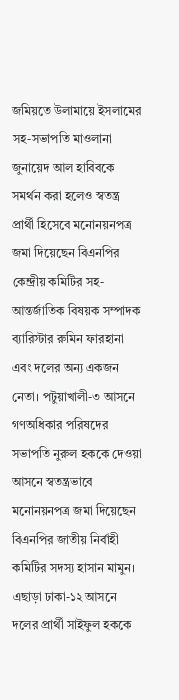জমিয়তে উলামায়ে ইসলামের সহ-সভাপতি মাওলানা জুনায়েদ আল হাবিবকে সমর্থন করা হলেও স্বতন্ত্র প্রার্থী হিসেবে মনোনয়নপত্র জমা দিয়েছেন বিএনপির কেন্দ্রীয় কমিটির সহ-আন্তর্জাতিক বিষয়ক সম্পাদক ব্যারিস্টার রুমিন ফারহানা এবং দলের অন্য একজন নেতা। পটুয়াখালী-৩ আসনে গণঅধিকার পরিষদের সভাপতি নুরুল হককে দেওয়া আসনে স্বতন্ত্রভাবে মনোনয়নপত্র জমা দিয়েছেন বিএনপির জাতীয় নির্বাহী কমিটির সদস্য হাসান মামুন। এছাড়া ঢাকা-১২ আসনে দলের প্রার্থী সাইফুল হককে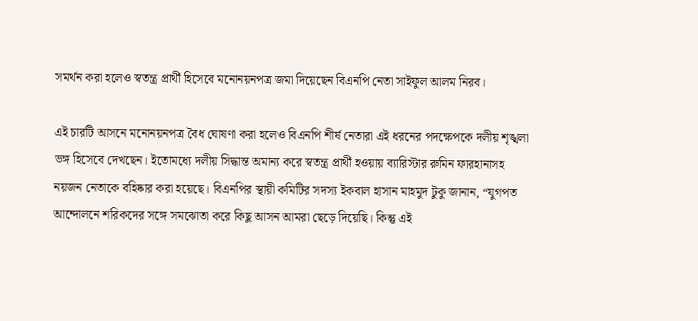সমর্থন করা হলেও স্বতন্ত্র প্রার্থী হিসেবে মনোনয়নপত্র জমা দিয়েছেন বিএনপি নেতা সাইফুল আলম নিরব।

এই চারটি আসনে মনোনয়নপত্র বৈধ ঘোষণা করা হলেও বিএনপি শীর্ষ নেতারা এই ধরনের পদক্ষেপকে দলীয় শৃঙ্খলা ভঙ্গ হিসেবে দেখছেন। ইতোমধ্যে দলীয় সিদ্ধান্ত অমান্য করে স্বতন্ত্র প্রার্থী হওয়ায় ব্যারিস্টার রুমিন ফারহানাসহ নয়জন নেতাকে বহিষ্কার করা হয়েছে। বিএনপির স্থায়ী কমিটির সদস্য ইকবাল হাসান মাহমুদ টুকু জানান, “যুগপত আন্দোলনে শরিকদের সঙ্গে সমঝোতা করে কিছু আসন আমরা ছেড়ে দিয়েছি। কিন্তু এই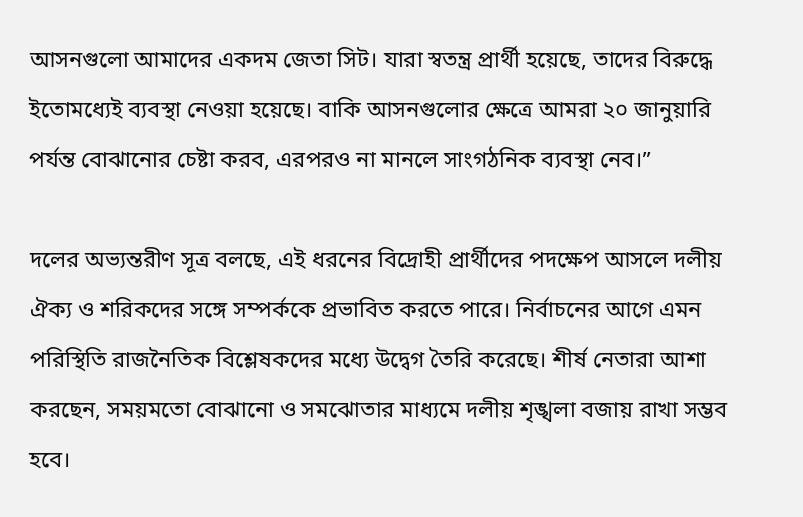আসনগুলো আমাদের একদম জেতা সিট। যারা স্বতন্ত্র প্রার্থী হয়েছে, তাদের বিরুদ্ধে ইতোমধ্যেই ব্যবস্থা নেওয়া হয়েছে। বাকি আসনগুলোর ক্ষেত্রে আমরা ২০ জানুয়ারি পর্যন্ত বোঝানোর চেষ্টা করব, এরপরও না মানলে সাংগঠনিক ব্যবস্থা নেব।”

দলের অভ্যন্তরীণ সূত্র বলছে, এই ধরনের বিদ্রোহী প্রার্থীদের পদক্ষেপ আসলে দলীয় ঐক্য ও শরিকদের সঙ্গে সম্পর্ককে প্রভাবিত করতে পারে। নির্বাচনের আগে এমন পরিস্থিতি রাজনৈতিক বিশ্লেষকদের মধ্যে উদ্বেগ তৈরি করেছে। শীর্ষ নেতারা আশা করছেন, সময়মতো বোঝানো ও সমঝোতার মাধ্যমে দলীয় শৃঙ্খলা বজায় রাখা সম্ভব হবে।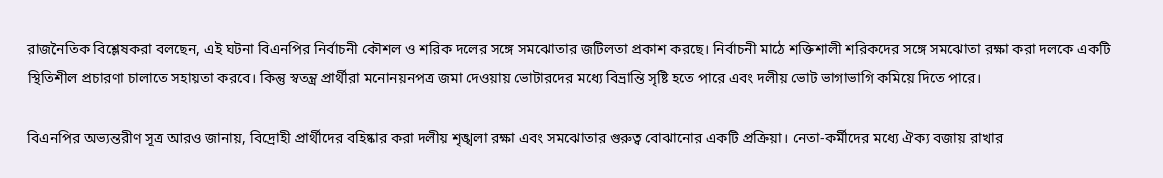রাজনৈতিক বিশ্লেষকরা বলছেন, এই ঘটনা বিএনপির নির্বাচনী কৌশল ও শরিক দলের সঙ্গে সমঝোতার জটিলতা প্রকাশ করছে। নির্বাচনী মাঠে শক্তিশালী শরিকদের সঙ্গে সমঝোতা রক্ষা করা দলকে একটি স্থিতিশীল প্রচারণা চালাতে সহায়তা করবে। কিন্তু স্বতন্ত্র প্রার্থীরা মনোনয়নপত্র জমা দেওয়ায় ভোটারদের মধ্যে বিভ্রান্তি সৃষ্টি হতে পারে এবং দলীয় ভোট ভাগাভাগি কমিয়ে দিতে পারে।

বিএনপির অভ্যন্তরীণ সূত্র আরও জানায়, বিদ্রোহী প্রার্থীদের বহিষ্কার করা দলীয় শৃঙ্খলা রক্ষা এবং সমঝোতার গুরুত্ব বোঝানোর একটি প্রক্রিয়া। নেতা-কর্মীদের মধ্যে ঐক্য বজায় রাখার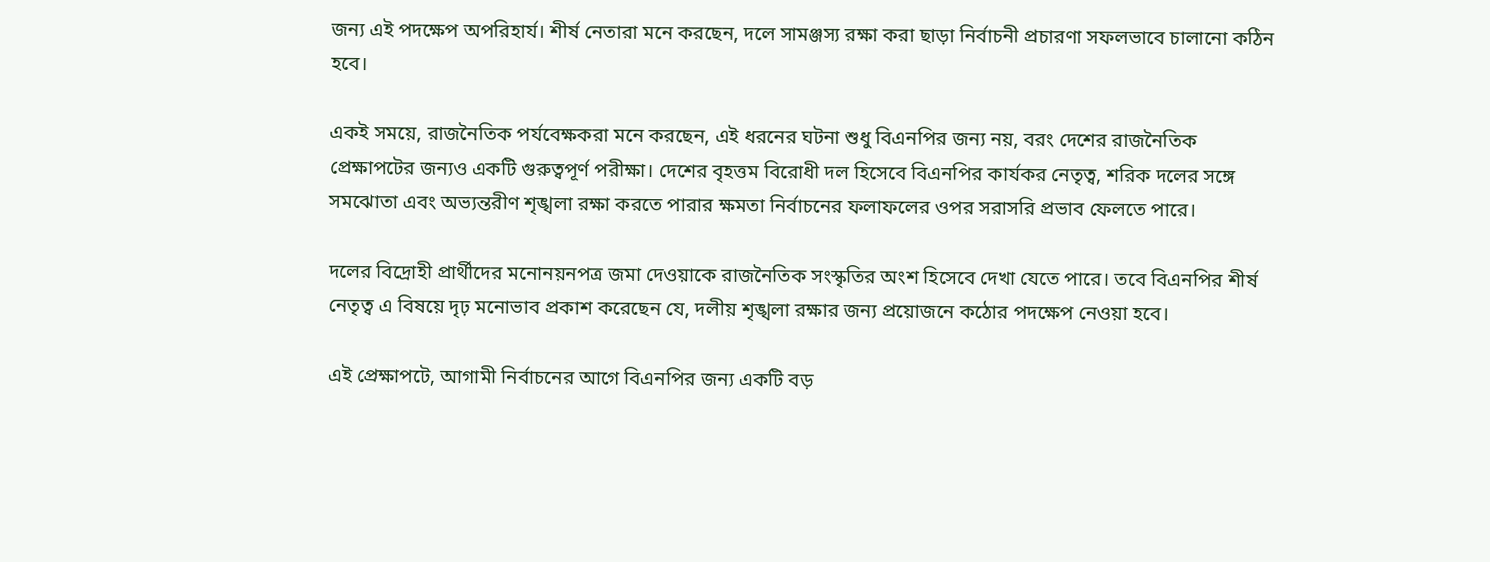জন্য এই পদক্ষেপ অপরিহার্য। শীর্ষ নেতারা মনে করছেন, দলে সামঞ্জস্য রক্ষা করা ছাড়া নির্বাচনী প্রচারণা সফলভাবে চালানো কঠিন হবে।

একই সময়ে, রাজনৈতিক পর্যবেক্ষকরা মনে করছেন, এই ধরনের ঘটনা শুধু বিএনপির জন্য নয়, বরং দেশের রাজনৈতিক প্রেক্ষাপটের জন্যও একটি গুরুত্বপূর্ণ পরীক্ষা। দেশের বৃহত্তম বিরোধী দল হিসেবে বিএনপির কার্যকর নেতৃত্ব, শরিক দলের সঙ্গে সমঝোতা এবং অভ্যন্তরীণ শৃঙ্খলা রক্ষা করতে পারার ক্ষমতা নির্বাচনের ফলাফলের ওপর সরাসরি প্রভাব ফেলতে পারে।

দলের বিদ্রোহী প্রার্থীদের মনোনয়নপত্র জমা দেওয়াকে রাজনৈতিক সংস্কৃতির অংশ হিসেবে দেখা যেতে পারে। তবে বিএনপির শীর্ষ নেতৃত্ব এ বিষয়ে দৃঢ় মনোভাব প্রকাশ করেছেন যে, দলীয় শৃঙ্খলা রক্ষার জন্য প্রয়োজনে কঠোর পদক্ষেপ নেওয়া হবে।

এই প্রেক্ষাপটে, আগামী নির্বাচনের আগে বিএনপির জন্য একটি বড়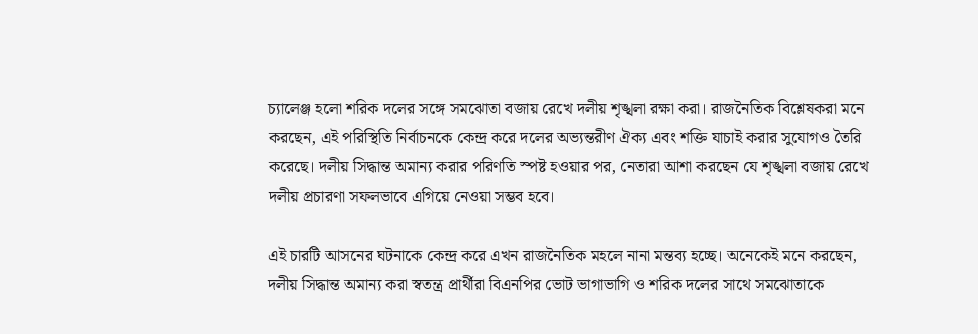চ্যালেঞ্জ হলো শরিক দলের সঙ্গে সমঝোতা বজায় রেখে দলীয় শৃঙ্খলা রক্ষা করা। রাজনৈতিক বিশ্লেষকরা মনে করছেন, এই পরিস্থিতি নির্বাচনকে কেন্দ্র করে দলের অভ্যন্তরীণ ঐক্য এবং শক্তি যাচাই করার সুযোগও তৈরি করেছে। দলীয় সিদ্ধান্ত অমান্য করার পরিণতি স্পষ্ট হওয়ার পর, নেতারা আশা করছেন যে শৃঙ্খলা বজায় রেখে দলীয় প্রচারণা সফলভাবে এগিয়ে নেওয়া সম্ভব হবে।

এই চারটি আসনের ঘটনাকে কেন্দ্র করে এখন রাজনৈতিক মহলে নানা মন্তব্য হচ্ছে। অনেকেই মনে করছেন, দলীয় সিদ্ধান্ত অমান্য করা স্বতন্ত্র প্রার্থীরা বিএনপির ভোট ভাগাভাগি ও শরিক দলের সাথে সমঝোতাকে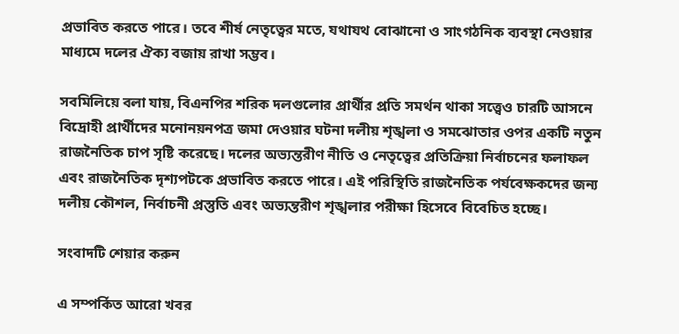প্রভাবিত করতে পারে। তবে শীর্ষ নেতৃত্বের মতে, যথাযথ বোঝানো ও সাংগঠনিক ব্যবস্থা নেওয়ার মাধ্যমে দলের ঐক্য বজায় রাখা সম্ভব।

সবমিলিয়ে বলা যায়, বিএনপির শরিক দলগুলোর প্রার্থীর প্রতি সমর্থন থাকা সত্ত্বেও চারটি আসনে বিদ্রোহী প্রার্থীদের মনোনয়নপত্র জমা দেওয়ার ঘটনা দলীয় শৃঙ্খলা ও সমঝোতার ওপর একটি নতুন রাজনৈতিক চাপ সৃষ্টি করেছে। দলের অভ্যন্তরীণ নীতি ও নেতৃত্বের প্রতিক্রিয়া নির্বাচনের ফলাফল এবং রাজনৈতিক দৃশ্যপটকে প্রভাবিত করতে পারে। এই পরিস্থিতি রাজনৈতিক পর্যবেক্ষকদের জন্য দলীয় কৌশল, নির্বাচনী প্রস্তুতি এবং অভ্যন্তরীণ শৃঙ্খলার পরীক্ষা হিসেবে বিবেচিত হচ্ছে।

সংবাদটি শেয়ার করুন

এ সম্পর্কিত আরো খবর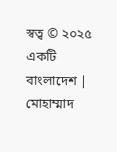স্বত্ব © ২০২৫ একটি বাংলাদেশ | মোহাম্মাদ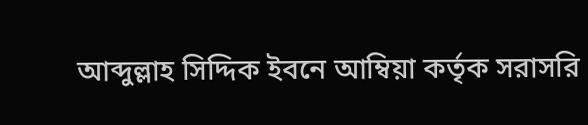আব্দুল্লাহ সিদ্দিক ইবনে আম্বিয়া কর্তৃক সরাসরি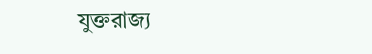যুক্তরাজ্য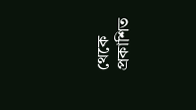থেকে প্রকাশিত